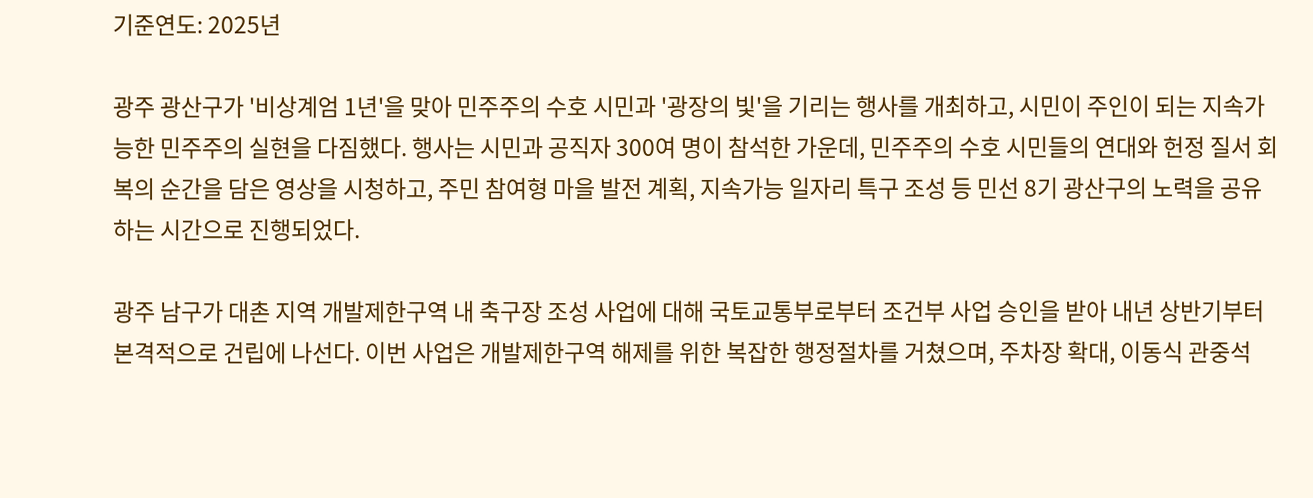기준연도: 2025년

광주 광산구가 '비상계엄 1년'을 맞아 민주주의 수호 시민과 '광장의 빛'을 기리는 행사를 개최하고, 시민이 주인이 되는 지속가능한 민주주의 실현을 다짐했다. 행사는 시민과 공직자 300여 명이 참석한 가운데, 민주주의 수호 시민들의 연대와 헌정 질서 회복의 순간을 담은 영상을 시청하고, 주민 참여형 마을 발전 계획, 지속가능 일자리 특구 조성 등 민선 8기 광산구의 노력을 공유하는 시간으로 진행되었다.

광주 남구가 대촌 지역 개발제한구역 내 축구장 조성 사업에 대해 국토교통부로부터 조건부 사업 승인을 받아 내년 상반기부터 본격적으로 건립에 나선다. 이번 사업은 개발제한구역 해제를 위한 복잡한 행정절차를 거쳤으며, 주차장 확대, 이동식 관중석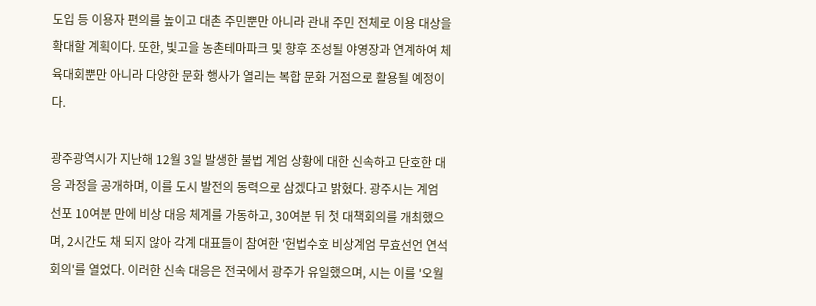도입 등 이용자 편의를 높이고 대촌 주민뿐만 아니라 관내 주민 전체로 이용 대상을 확대할 계획이다. 또한, 빛고을 농촌테마파크 및 향후 조성될 야영장과 연계하여 체육대회뿐만 아니라 다양한 문화 행사가 열리는 복합 문화 거점으로 활용될 예정이다.

광주광역시가 지난해 12월 3일 발생한 불법 계엄 상황에 대한 신속하고 단호한 대응 과정을 공개하며, 이를 도시 발전의 동력으로 삼겠다고 밝혔다. 광주시는 계엄 선포 10여분 만에 비상 대응 체계를 가동하고, 30여분 뒤 첫 대책회의를 개최했으며, 2시간도 채 되지 않아 각계 대표들이 참여한 '헌법수호 비상계엄 무효선언 연석회의'를 열었다. 이러한 신속 대응은 전국에서 광주가 유일했으며, 시는 이를 '오월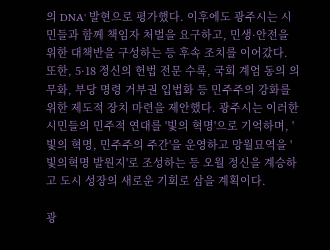의 DNA' 발현으로 평가했다. 이후에도 광주시는 시민들과 함께 책임자 처벌을 요구하고, 민생·안전을 위한 대책반을 구성하는 등 후속 조치를 이어갔다. 또한, 5·18 정신의 헌법 전문 수록, 국회 계엄 동의 의무화, 부당 명령 거부권 입법화 등 민주주의 강화를 위한 제도적 장치 마련을 제안했다. 광주시는 이러한 시민들의 민주적 연대를 '빛의 혁명'으로 기억하며, '빛의 혁명, 민주주의 주간'을 운영하고 망월묘역을 '빛의혁명 발원지'로 조성하는 등 오월 정신을 계승하고 도시 성장의 새로운 기회로 삼을 계획이다.

광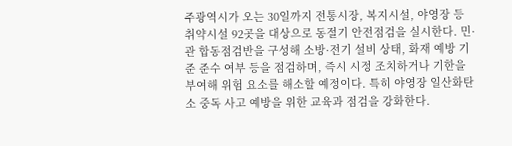주광역시가 오는 30일까지 전통시장, 복지시설, 야영장 등 취약시설 92곳을 대상으로 동절기 안전점검을 실시한다. 민·관 합동점검반을 구성해 소방·전기 설비 상태, 화재 예방 기준 준수 여부 등을 점검하며, 즉시 시정 조치하거나 기한을 부여해 위험 요소를 해소할 예정이다. 특히 야영장 일산화탄소 중독 사고 예방을 위한 교육과 점검을 강화한다.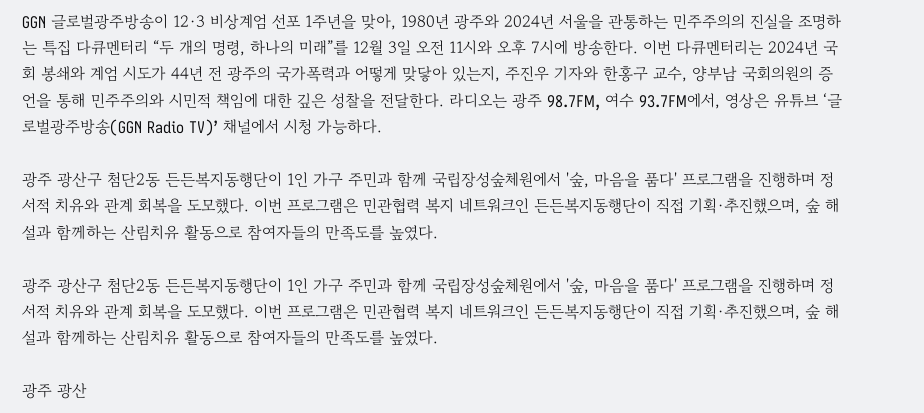GGN 글로벌광주방송이 12·3 비상계엄 선포 1주년을 맞아, 1980년 광주와 2024년 서울을 관통하는 민주주의의 진실을 조명하는 특집 다큐멘터리 “두 개의 명령, 하나의 미래”를 12월 3일 오전 11시와 오후 7시에 방송한다. 이번 다큐멘터리는 2024년 국회 봉쇄와 계엄 시도가 44년 전 광주의 국가폭력과 어떻게 맞닿아 있는지, 주진우 기자와 한홍구 교수, 양부남 국회의원의 증언을 통해 민주주의와 시민적 책임에 대한 깊은 성찰을 전달한다. 라디오는 광주 98.7FM, 여수 93.7FM에서, 영상은 유튜브 ‘글로벌광주방송(GGN Radio TV)’ 채널에서 시청 가능하다.

광주 광산구 첨단2동 든든복지동행단이 1인 가구 주민과 함께 국립장성숲체원에서 '숲, 마음을 품다' 프로그램을 진행하며 정서적 치유와 관계 회복을 도모했다. 이번 프로그램은 민관협력 복지 네트워크인 든든복지동행단이 직접 기획·추진했으며, 숲 해설과 함께하는 산림치유 활동으로 참여자들의 만족도를 높였다.

광주 광산구 첨단2동 든든복지동행단이 1인 가구 주민과 함께 국립장성숲체원에서 '숲, 마음을 품다' 프로그램을 진행하며 정서적 치유와 관계 회복을 도모했다. 이번 프로그램은 민관협력 복지 네트워크인 든든복지동행단이 직접 기획·추진했으며, 숲 해설과 함께하는 산림치유 활동으로 참여자들의 만족도를 높였다.

광주 광산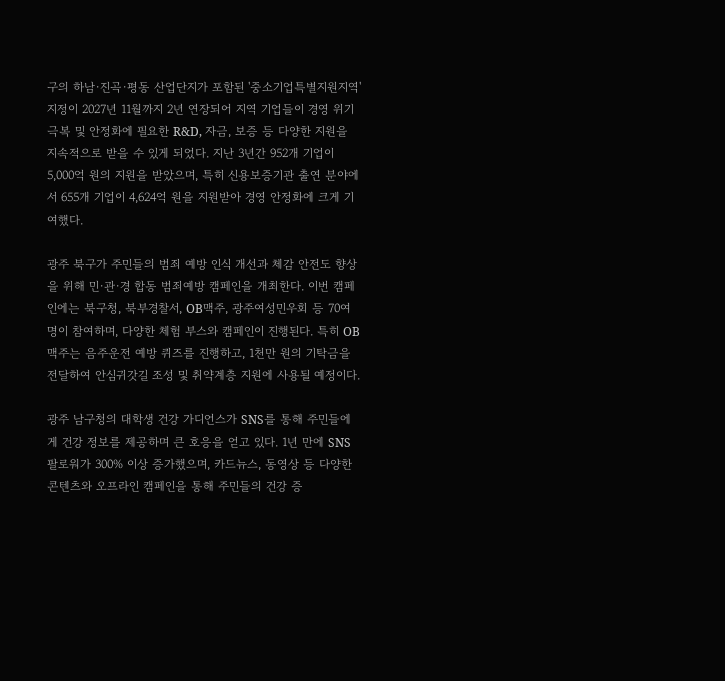구의 하남·진곡·평동 산업단지가 포함된 '중소기업특별지원지역' 지정이 2027년 11월까지 2년 연장되어 지역 기업들이 경영 위기 극복 및 안정화에 필요한 R&D, 자금, 보증 등 다양한 지원을 지속적으로 받을 수 있게 되었다. 지난 3년간 952개 기업이 5,000억 원의 지원을 받았으며, 특히 신용보증기관 출연 분야에서 655개 기업이 4,624억 원을 지원받아 경영 안정화에 크게 기여했다.

광주 북구가 주민들의 범죄 예방 인식 개선과 체감 안전도 향상을 위해 민·관·경 합동 범죄예방 캠페인을 개최한다. 이번 캠페인에는 북구청, 북부경찰서, OB맥주, 광주여성민우회 등 70여 명이 참여하며, 다양한 체험 부스와 캠페인이 진행된다. 특히 OB맥주는 음주운전 예방 퀴즈를 진행하고, 1천만 원의 기탁금을 전달하여 안심귀갓길 조성 및 취약계층 지원에 사용될 예정이다.

광주 남구청의 대학생 건강 가디언스가 SNS를 통해 주민들에게 건강 정보를 제공하며 큰 호응을 얻고 있다. 1년 만에 SNS 팔로워가 300% 이상 증가했으며, 카드뉴스, 동영상 등 다양한 콘텐츠와 오프라인 캠페인을 통해 주민들의 건강 증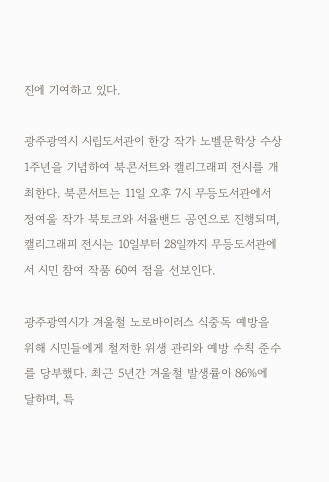진에 기여하고 있다.

광주광역시 시립도서관이 한강 작가 노벨문학상 수상 1주년을 기념하여 북콘서트와 캘리그래피 전시를 개최한다. 북콘서트는 11일 오후 7시 무등도서관에서 정여울 작가 북토크와 서율밴드 공연으로 진행되며, 캘리그래피 전시는 10일부터 28일까지 무등도서관에서 시민 참여 작품 60여 점을 선보인다.

광주광역시가 겨울철 노로바이러스 식중독 예방을 위해 시민들에게 철저한 위생 관리와 예방 수칙 준수를 당부했다. 최근 5년간 겨울철 발생률이 86%에 달하며, 특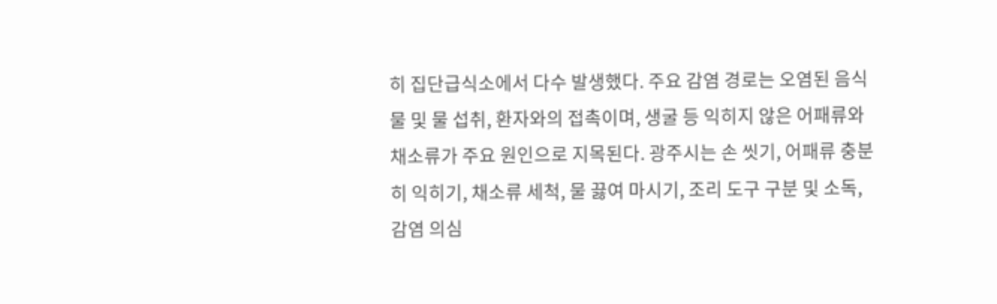히 집단급식소에서 다수 발생했다. 주요 감염 경로는 오염된 음식물 및 물 섭취, 환자와의 접촉이며, 생굴 등 익히지 않은 어패류와 채소류가 주요 원인으로 지목된다. 광주시는 손 씻기, 어패류 충분히 익히기, 채소류 세척, 물 끓여 마시기, 조리 도구 구분 및 소독, 감염 의심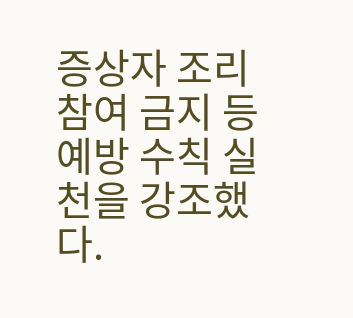증상자 조리 참여 금지 등 예방 수칙 실천을 강조했다.